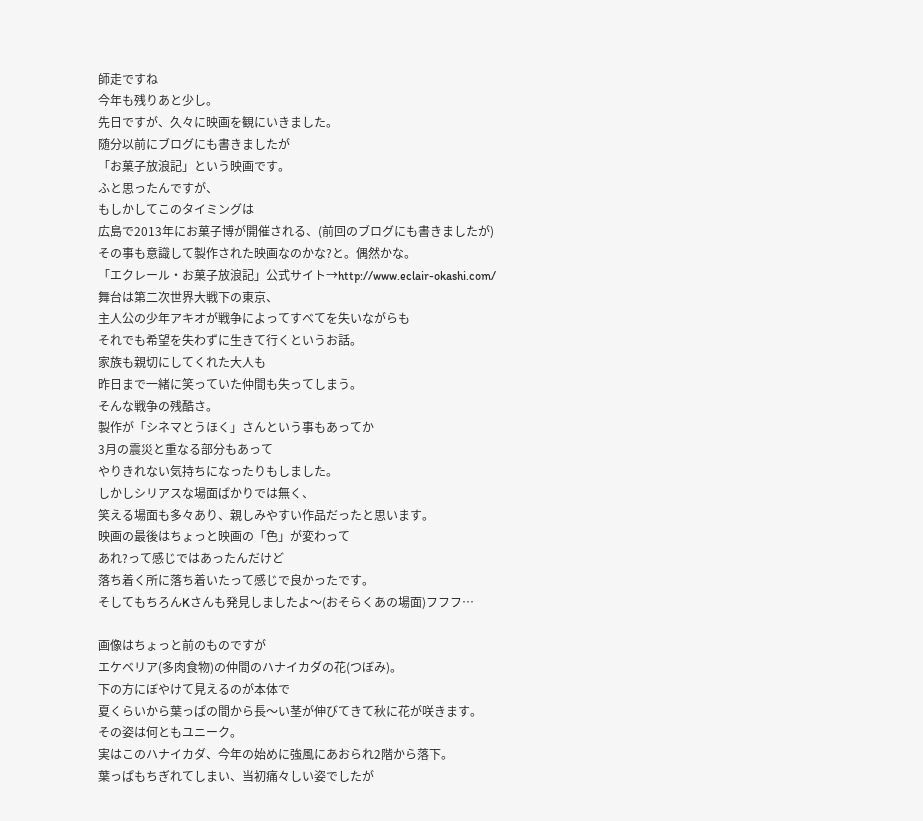師走ですね
今年も残りあと少し。
先日ですが、久々に映画を観にいきました。
随分以前にブログにも書きましたが
「お菓子放浪記」という映画です。
ふと思ったんですが、
もしかしてこのタイミングは
広島で2013年にお菓子博が開催される、(前回のブログにも書きましたが)
その事も意識して製作された映画なのかな?と。偶然かな。
「エクレール・お菓子放浪記」公式サイト→http://www.eclair-okashi.com/
舞台は第二次世界大戦下の東京、
主人公の少年アキオが戦争によってすべてを失いながらも
それでも希望を失わずに生きて行くというお話。
家族も親切にしてくれた大人も
昨日まで一緒に笑っていた仲間も失ってしまう。
そんな戦争の残酷さ。
製作が「シネマとうほく」さんという事もあってか
3月の震災と重なる部分もあって
やりきれない気持ちになったりもしました。
しかしシリアスな場面ばかりでは無く、
笑える場面も多々あり、親しみやすい作品だったと思います。
映画の最後はちょっと映画の「色」が変わって
あれ?って感じではあったんだけど
落ち着く所に落ち着いたって感じで良かったです。
そしてもちろんKさんも発見しましたよ〜(おそらくあの場面)フフフ…

画像はちょっと前のものですが
エケベリア(多肉食物)の仲間のハナイカダの花(つぼみ)。
下の方にぼやけて見えるのが本体で
夏くらいから葉っぱの間から長〜い茎が伸びてきて秋に花が咲きます。
その姿は何ともユニーク。
実はこのハナイカダ、今年の始めに強風にあおられ2階から落下。
葉っぱもちぎれてしまい、当初痛々しい姿でしたが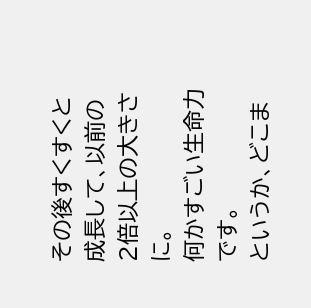その後すくすくと成長して、以前の2倍以上の大きさに。
何かすごい生命力です。
というか、どこま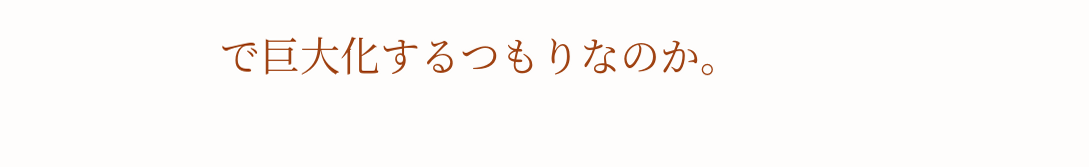で巨大化するつもりなのか。